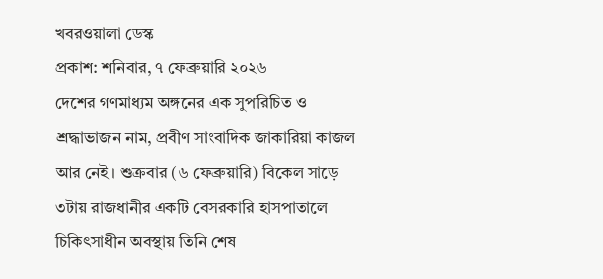খবরওয়ালা ডেস্ক
প্রকাশ: শনিবার, ৭ ফেব্রুয়ারি ২০২৬
দেশের গণমাধ্যম অঙ্গনের এক সুপরিচিত ও শ্রদ্ধাভাজন নাম, প্রবীণ সাংবাদিক জাকারিয়া কাজল আর নেই। শুক্রবার (৬ ফেব্রুয়ারি) বিকেল সাড়ে ৩টায় রাজধানীর একটি বেসরকারি হাসপাতালে চিকিৎসাধীন অবস্থায় তিনি শেষ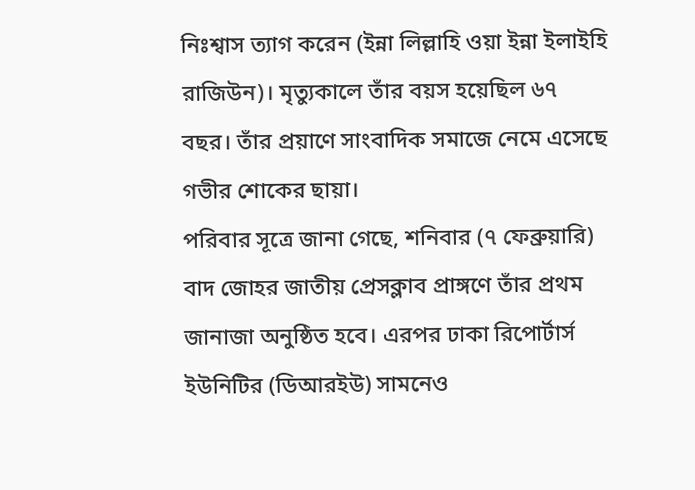নিঃশ্বাস ত্যাগ করেন (ইন্না লিল্লাহি ওয়া ইন্না ইলাইহি রাজিউন)। মৃত্যুকালে তাঁর বয়স হয়েছিল ৬৭ বছর। তাঁর প্রয়াণে সাংবাদিক সমাজে নেমে এসেছে গভীর শোকের ছায়া।
পরিবার সূত্রে জানা গেছে, শনিবার (৭ ফেব্রুয়ারি) বাদ জোহর জাতীয় প্রেসক্লাব প্রাঙ্গণে তাঁর প্রথম জানাজা অনুষ্ঠিত হবে। এরপর ঢাকা রিপোর্টার্স ইউনিটির (ডিআরইউ) সামনেও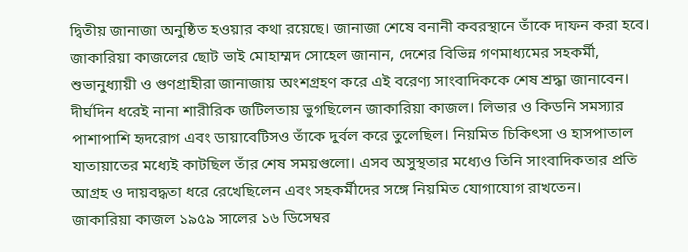দ্বিতীয় জানাজা অনুষ্ঠিত হওয়ার কথা রয়েছে। জানাজা শেষে বনানী কবরস্থানে তাঁকে দাফন করা হবে। জাকারিয়া কাজলের ছোট ভাই মোহাম্মদ সোহেল জানান, দেশের বিভিন্ন গণমাধ্যমের সহকর্মী, শুভানুধ্যায়ী ও গুণগ্রাহীরা জানাজায় অংশগ্রহণ করে এই বরেণ্য সাংবাদিককে শেষ শ্রদ্ধা জানাবেন।
দীর্ঘদিন ধরেই নানা শারীরিক জটিলতায় ভুগছিলেন জাকারিয়া কাজল। লিভার ও কিডনি সমস্যার পাশাপাশি হৃদরোগ এবং ডায়াবেটিসও তাঁকে দুর্বল করে তুলেছিল। নিয়মিত চিকিৎসা ও হাসপাতাল যাতায়াতের মধ্যেই কাটছিল তাঁর শেষ সময়গুলো। এসব অসুস্থতার মধ্যেও তিনি সাংবাদিকতার প্রতি আগ্রহ ও দায়বদ্ধতা ধরে রেখেছিলেন এবং সহকর্মীদের সঙ্গে নিয়মিত যোগাযোগ রাখতেন।
জাকারিয়া কাজল ১৯৫৯ সালের ১৬ ডিসেম্বর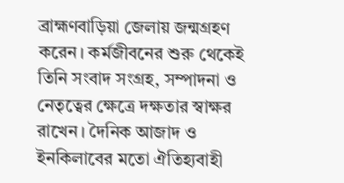ব্রাহ্মণবাড়িয়া জেলায় জন্মগ্রহণ করেন। কর্মজীবনের শুরু থেকেই তিনি সংবাদ সংগ্রহ, সম্পাদনা ও নেতৃত্বের ক্ষেত্রে দক্ষতার স্বাক্ষর রাখেন। দৈনিক আজাদ ও ইনকিলাবের মতো ঐতিহ্যবাহী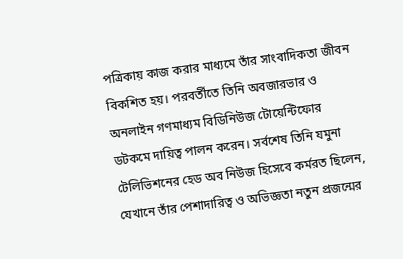পত্রিকায় কাজ করার মাধ্যমে তাঁর সাংবাদিকতা জীবন বিকশিত হয়। পরবর্তীতে তিনি অবজারভার ও অনলাইন গণমাধ্যম বিডিনিউজ টোয়েন্টিফোর ডটকমে দায়িত্ব পালন করেন। সর্বশেষ তিনি যমুনা টেলিভিশনের হেড অব নিউজ হিসেবে কর্মরত ছিলেন, যেখানে তাঁর পেশাদারিত্ব ও অভিজ্ঞতা নতুন প্রজন্মের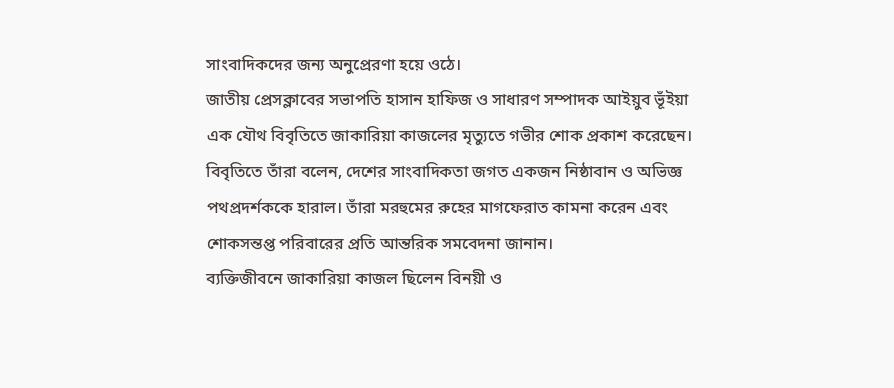সাংবাদিকদের জন্য অনুপ্রেরণা হয়ে ওঠে।
জাতীয় প্রেসক্লাবের সভাপতি হাসান হাফিজ ও সাধারণ সম্পাদক আইয়ুব ভূঁইয়া এক যৌথ বিবৃতিতে জাকারিয়া কাজলের মৃত্যুতে গভীর শোক প্রকাশ করেছেন। বিবৃতিতে তাঁরা বলেন, দেশের সাংবাদিকতা জগত একজন নিষ্ঠাবান ও অভিজ্ঞ পথপ্রদর্শককে হারাল। তাঁরা মরহুমের রুহের মাগফেরাত কামনা করেন এবং শোকসন্তপ্ত পরিবারের প্রতি আন্তরিক সমবেদনা জানান।
ব্যক্তিজীবনে জাকারিয়া কাজল ছিলেন বিনয়ী ও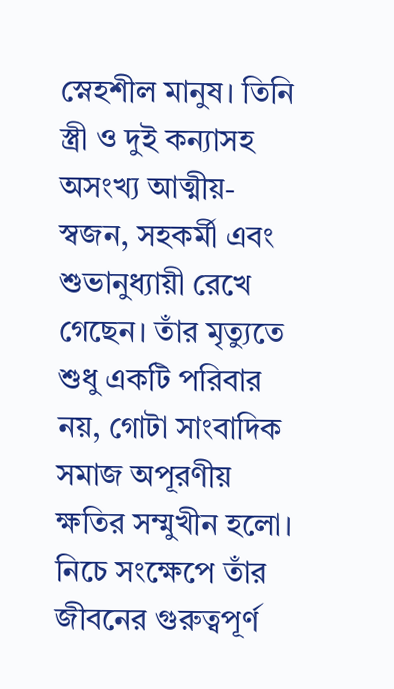স্নেহশীল মানুষ। তিনি স্ত্রী ও দুই কন্যাসহ অসংখ্য আত্মীয়-স্বজন, সহকর্মী এবং শুভানুধ্যায়ী রেখে গেছেন। তাঁর মৃত্যুতে শুধু একটি পরিবার নয়, গোটা সাংবাদিক সমাজ অপূরণীয় ক্ষতির সম্মুখীন হলো।
নিচে সংক্ষেপে তাঁর জীবনের গুরুত্বপূর্ণ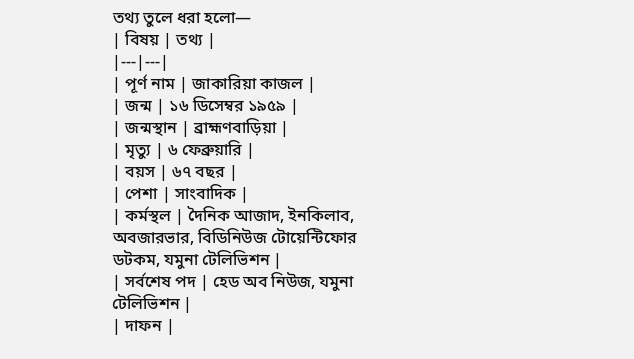তথ্য তুলে ধরা হলো—
| বিষয় | তথ্য |
|---|---|
| পূর্ণ নাম | জাকারিয়া কাজল |
| জন্ম | ১৬ ডিসেম্বর ১৯৫৯ |
| জন্মস্থান | ব্রাহ্মণবাড়িয়া |
| মৃত্যু | ৬ ফেব্রুয়ারি |
| বয়স | ৬৭ বছর |
| পেশা | সাংবাদিক |
| কর্মস্থল | দৈনিক আজাদ, ইনকিলাব, অবজারভার, বিডিনিউজ টোয়েন্টিফোর ডটকম, যমুনা টেলিভিশন |
| সর্বশেষ পদ | হেড অব নিউজ, যমুনা টেলিভিশন |
| দাফন |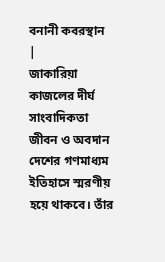বনানী কবরস্থান |
জাকারিয়া কাজলের দীর্ঘ সাংবাদিকতা জীবন ও অবদান দেশের গণমাধ্যম ইতিহাসে স্মরণীয় হয়ে থাকবে। তাঁর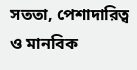সততা, পেশাদারিত্ব ও মানবিক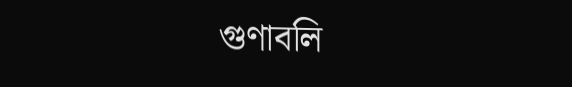গুণাবলি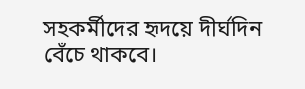সহকর্মীদের হৃদয়ে দীর্ঘদিন বেঁচে থাকবে।